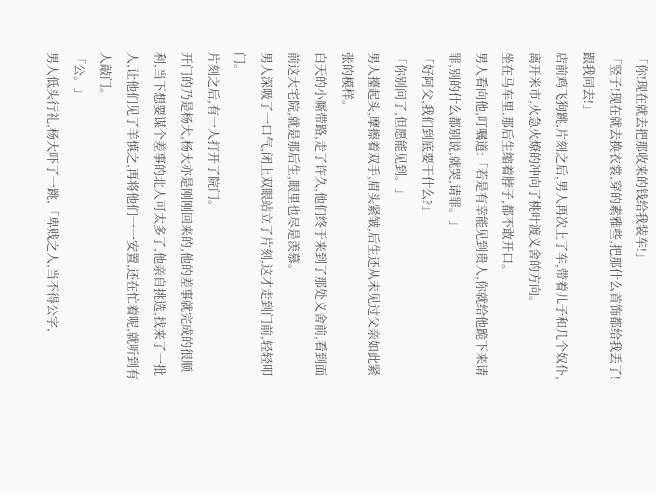「你!现在就去把那收来的钱给我装车!」
「竖子!现在就去换衣裳,穿的素雅些,把那什么首饰都给我丢了!跟我同去!」
店前鸡飞狗跳,片刻之后,男人再次上了车,带着儿子和几个奴仆,离开米市,火急火燎的冲向了桃叶渡义舍的方向。
坐在马车里,那后生缩着脖子,都不敢开口。
男人看向他,叮嘱道:「若是有幸能见到贵人,你就给他跪下来请罪,别的什么都别说,就哭,请罪。」
「好阿父,我们到底要干什么?」
「你别问了,但愿能见到。」
男人擡起头,摩擦着双手,眉头紧皱,后生还从未见过父亲如此紧张的模样。
白天的小厮带路,走了许久,他们终于来到了那处义舍前,看到面前这大宅院,就是那后生,眼里也尽是羡慕。
男人深吸了一口气,闭上双眼站立了片刻,这才走到门前,轻轻叩门。
片刻之后,有一人打开了院门。
开门的乃是杨大,杨大亦是刚刚回来的,他的差事就完成的很顺利,当下想要谋个差事的北人可太多了,他亲自挑选,找来了一批人,让他们见了羊慎之,再将他们一一安置,还在忙着呢,就听到有人敲门。
「公。」
男人低头行礼,杨大吓了一跳,「卑贱之人,当不得公字,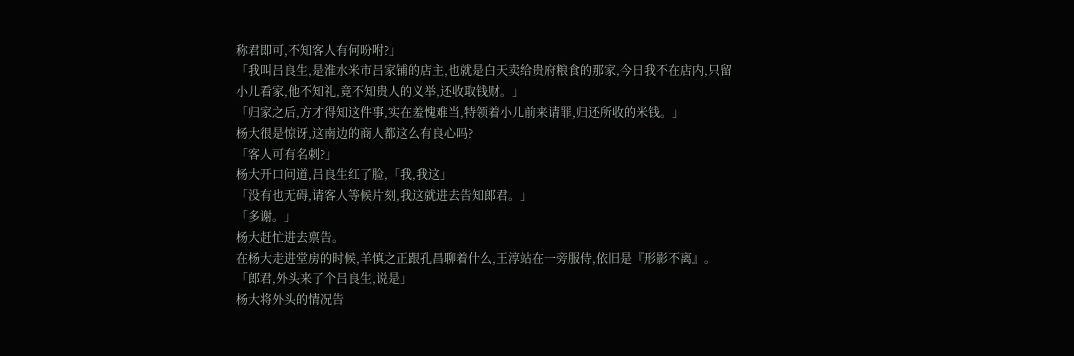称君即可,不知客人有何吩咐?」
「我叫吕良生,是淮水米市吕家铺的店主,也就是白天卖给贵府粮食的那家,今日我不在店内,只留小儿看家,他不知礼,竟不知贵人的义举,还收取钱财。」
「归家之后,方才得知这件事,实在羞愧难当,特领着小儿前来请罪,归还所收的米钱。」
杨大很是惊讶,这南边的商人都这么有良心吗?
「客人可有名刺?」
杨大开口问道,吕良生红了脸,「我,我这」
「没有也无碍,请客人等候片刻,我这就进去告知郎君。」
「多谢。」
杨大赶忙进去禀告。
在杨大走进堂房的时候,羊慎之正跟孔昌聊着什么,王淳站在一旁服侍,依旧是『形影不离』。
「郎君,外头来了个吕良生,说是」
杨大将外头的情况告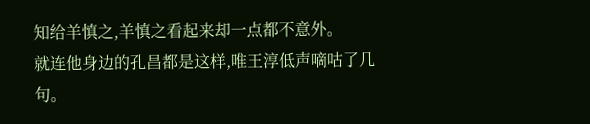知给羊慎之,羊慎之看起来却一点都不意外。
就连他身边的孔昌都是这样,唯王淳低声嘀咕了几句。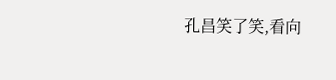孔昌笑了笑,看向